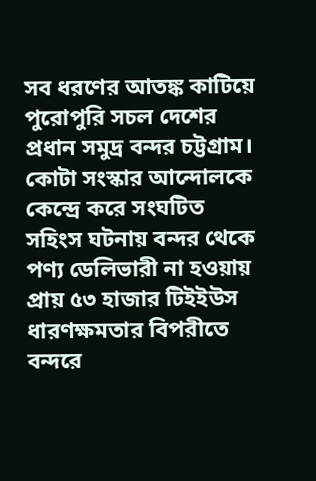সব ধরণের আতঙ্ক কাটিয়ে পুরোপুরি সচল দেশের প্রধান সমুদ্র বন্দর চট্টগ্রাম।
কোটা সংস্কার আন্দোলকে কেন্দ্রে করে সংঘটিত সহিংস ঘটনায় বন্দর থেকে পণ্য ডেলিভারী না হওয়ায় প্রায় ৫৩ হাজার টিইইউস ধারণক্ষমতার বিপরীতে বন্দরে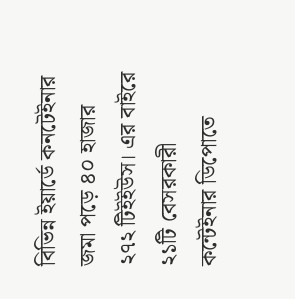বিভিন্ন ইয়ার্ডে কনটেইনার জমা পড়ে ৪০ হাজার ২৭২ টিইইউস। এর বাইরে ২১টি বেসরকারী কন্টেইনার ডিপোতে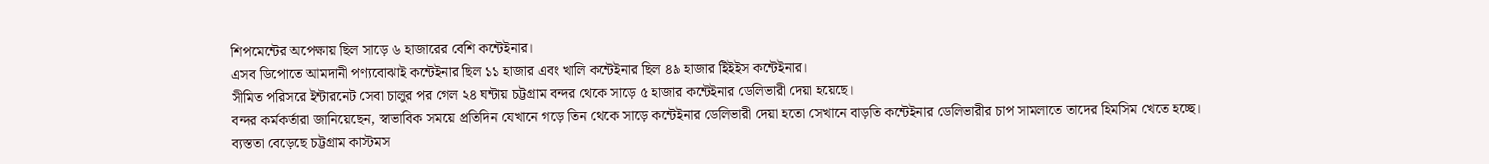শিপমেন্টের অপেক্ষায় ছিল সাড়ে ৬ হাজারের বেশি কন্টেইনার।
এসব ডিপোতে আমদানী পণ্যবোঝাই কন্টেইনার ছিল ১১ হাজার এবং খালি কন্টেইনার ছিল ৪৯ হাজার ইিইইস কন্টেইনার।
সীমিত পরিসরে ইন্টারনেট সেবা চালুর পর গেল ২৪ ঘন্টায় চট্টগ্রাম বন্দর থেকে সাড়ে ৫ হাজার কন্টেইনার ডেলিভারী দেয়া হয়েছে।
বন্দর কর্মকর্তারা জানিয়েছেন, স্বাভাবিক সময়ে প্রতিদিন যেখানে গড়ে তিন থেকে সাড়ে কন্টেইনার ডেলিভারী দেয়া হতো সেখানে বাড়তি কন্টেইনার ডেলিভারীর চাপ সামলাতে তাদের হিমসিম খেতে হচ্ছে।
ব্যস্ততা বেড়েছে চট্টগ্রাম কাস্টমস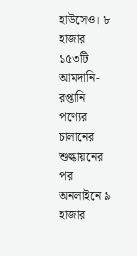হাউসেও। ৮ হাজার ১৫৩টি আমদানি-রপ্তানি পণ্যের চালানের শুল্কায়নের পর অনলাইনে ৯ হাজার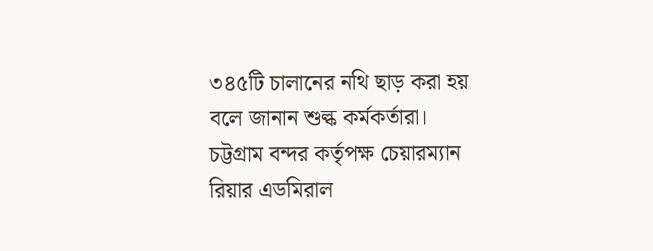৩৪৫টি চালানের নথি ছাড় করা হয় বলে জানান শুল্ক কর্মকর্তারা।
চট্টগ্রাম বন্দর কর্তৃপক্ষ চেয়ারম্যান রিয়ার এডমিরাল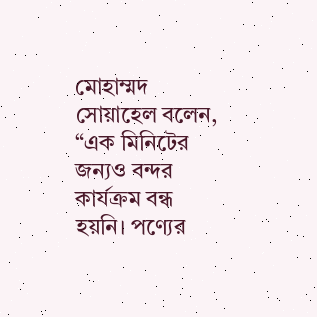মোহাম্মদ সোয়াহেল বলেন, “এক মিনিটের জন্যও বন্দর কার্যক্রম বন্ধ হয়নি। পণ্যের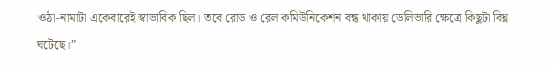ওঠা-নামাটা একেবারেই স্বাভাবিক ছিল। তবে রোড ও রেল কমিউনিকেশন বন্ধ থাকায় ডেলিভারি ক্ষেত্রে কিছুটা বিঘ্ন ঘটেছে।”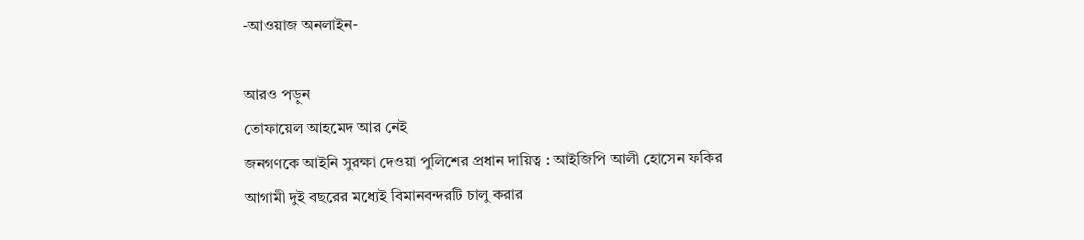-আওয়াজ অনলাইন-

আরও পড়ুন
তোফায়েল আহমেদ আর নেই
জনগণকে আইনি সুরক্ষা দেওয়া পুলিশের প্রধান দায়িত্ব : আইজিপি আলী হোসেন ফকির
আগামী দুই বছরের মধ্যেই বিমানবন্দরটি চালু করার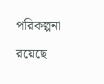পরিকল্পনা রয়েছে